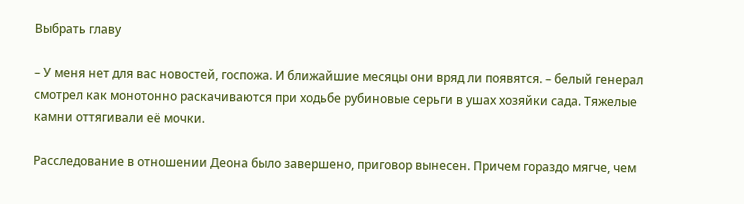Выбрать главу

– У меня нет для вас новостей, госпожа. И ближайшие месяцы они вряд ли появятся. – белый генерал смотрел как монотонно раскачиваются при ходьбе рубиновые серьги в ушах хозяйки сада. Тяжелые камни оттягивали её мочки.

Расследование в отношении Деона было завершено, приговор вынесен. Причем гораздо мягче, чем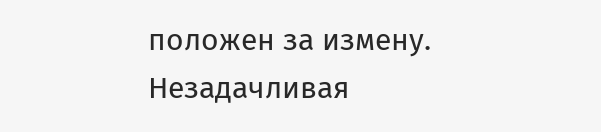положен за измену. Незадачливая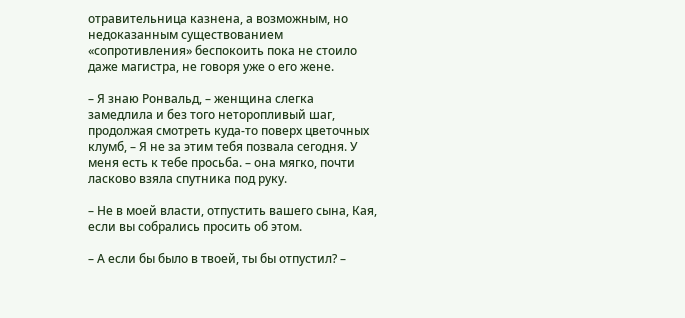отравительница казнена, а возможным, но недоказанным существованием «сопротивления» беспокоить пока не стоило даже магистра, не говоря уже о его жене.

– Я знаю Ронвальд, – женщина слегка замедлила и без того неторопливый шаг, продолжая смотреть куда-то поверх цветочных клумб, – Я не за этим тебя позвала сегодня. У меня есть к тебе просьба. – она мягко, почти ласково взяла спутника под руку.

– Не в моей власти, отпустить вашего сына, Кая, если вы собрались просить об этом.

– А если бы было в твоей, ты бы отпустил? –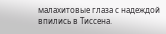малахитовые глаза с надеждой впились в Тиссена.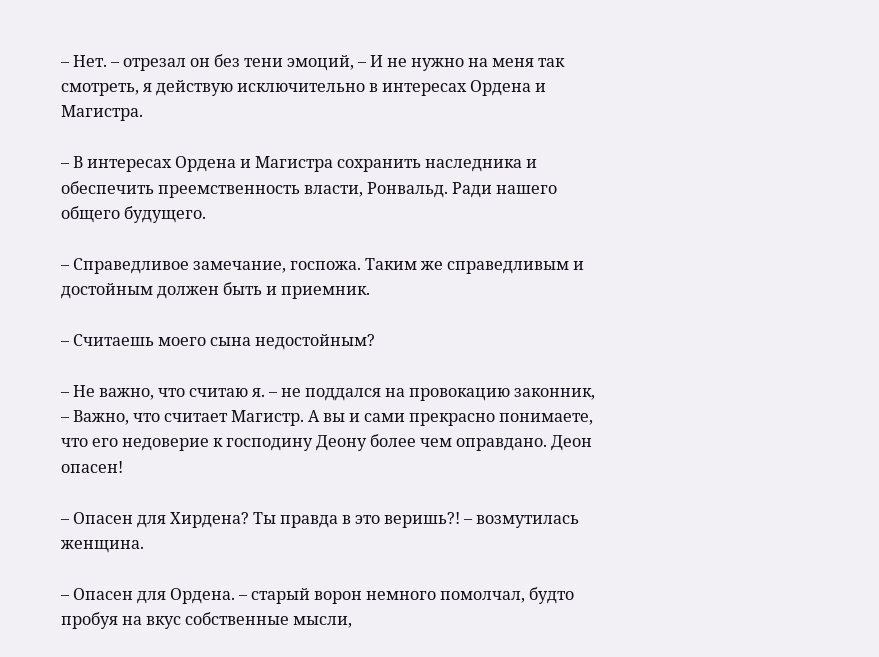– Нет. – отрезал он без тени эмоций, – И не нужно на меня так смотреть, я действую исключительно в интересах Ордена и Магистра.

– В интересах Ордена и Магистра сохранить наследника и обеспечить преемственность власти, Ронвальд. Ради нашего общего будущего.

– Справедливое замечание, госпожа. Таким же справедливым и достойным должен быть и приемник.

– Считаешь моего сына недостойным?

– Не важно, что считаю я. – не поддался на провокацию законник, – Важно, что считает Магистр. А вы и сами прекрасно понимаете, что его недоверие к господину Деону более чем оправдано. Деон опасен!

– Опасен для Хирдена? Ты правда в это веришь?! – возмутилась женщина.

– Опасен для Ордена. – старый ворон немного помолчал, будто пробуя на вкус собственные мысли,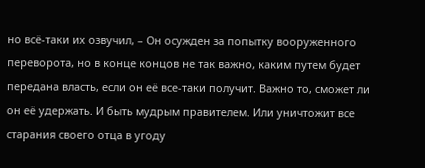но всё-таки их озвучил, – Он осужден за попытку вооруженного переворота, но в конце концов не так важно, каким путем будет передана власть, если он её все-таки получит. Важно то, сможет ли он её удержать. И быть мудрым правителем. Или уничтожит все старания своего отца в угоду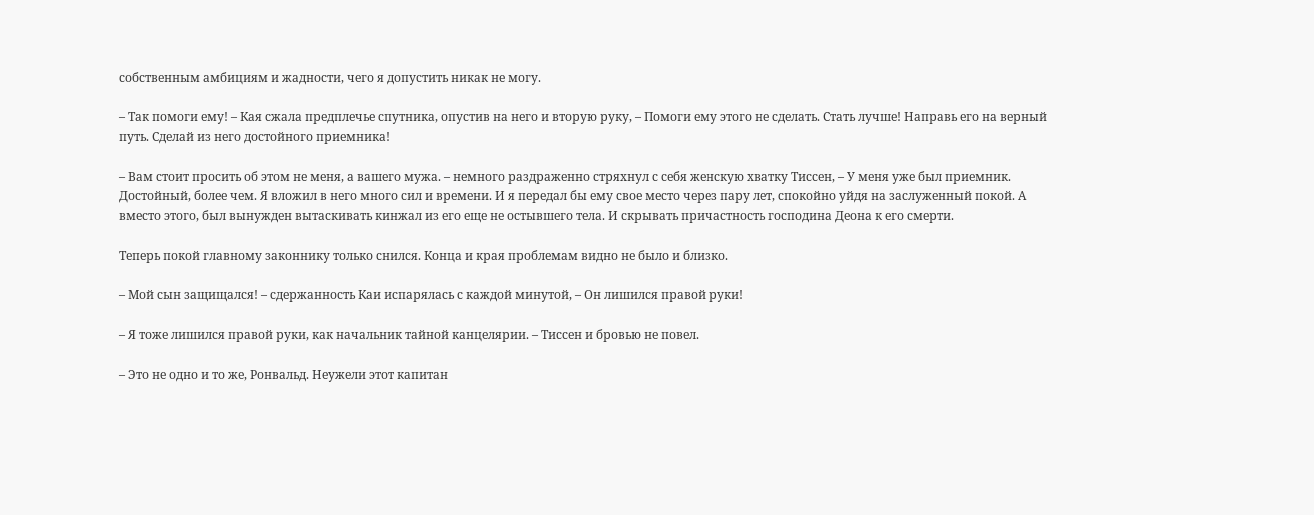собственным амбициям и жадности, чего я допустить никак не могу.

– Так помоги ему! – Кая сжала предплечье спутника, опустив на него и вторую руку, – Помоги ему этого не сделать. Стать лучше! Направь его на верный путь. Сделай из него достойного приемника!

– Вам стоит просить об этом не меня, а вашего мужа. – немного раздраженно стряхнул с себя женскую хватку Тиссен, – У меня уже был приемник. Достойный, более чем. Я вложил в него много сил и времени. И я передал бы ему свое место через пару лет, спокойно уйдя на заслуженный покой. А вместо этого, был вынужден вытаскивать кинжал из его еще не остывшего тела. И скрывать причастность господина Деона к его смерти.

Теперь покой главному законнику только снился. Конца и края проблемам видно не было и близко.

– Мой сын защищался! – сдержанность Каи испарялась с каждой минутой, – Он лишился правой руки!

– Я тоже лишился правой руки, как начальник тайной канцелярии. – Тиссен и бровью не повел.

– Это не одно и то же, Ронвальд. Неужели этот капитан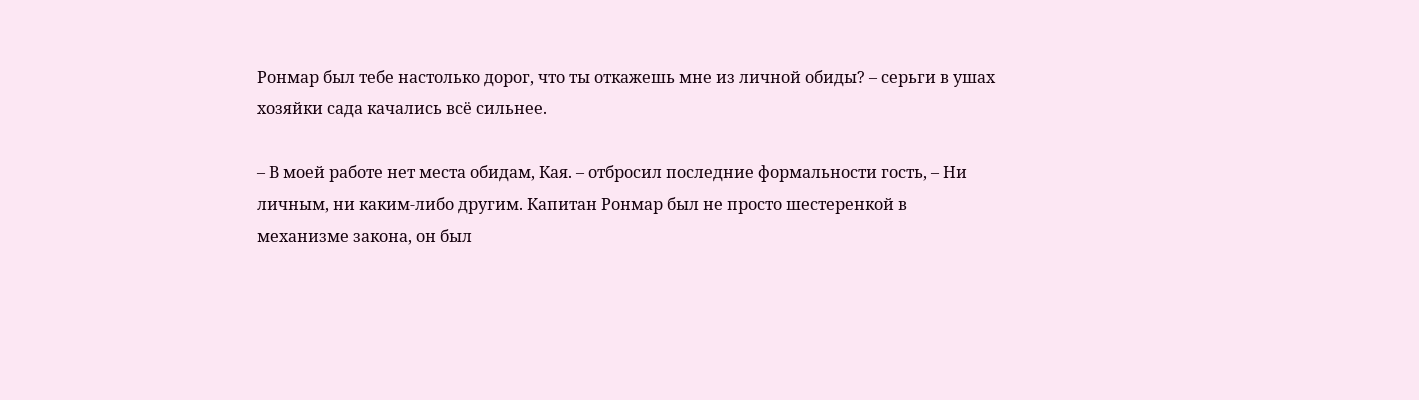Ронмар был тебе настолько дорог, что ты откажешь мне из личной обиды? – серьги в ушах хозяйки сада качались всё сильнее.

– В моей работе нет места обидам, Кая. – отбросил последние формальности гость, – Ни личным, ни каким-либо другим. Капитан Ронмар был не просто шестеренкой в механизме закона, он был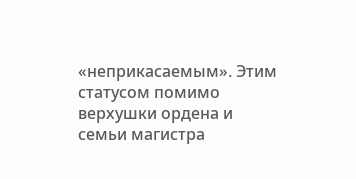«неприкасаемым». Этим статусом помимо верхушки ордена и семьи магистра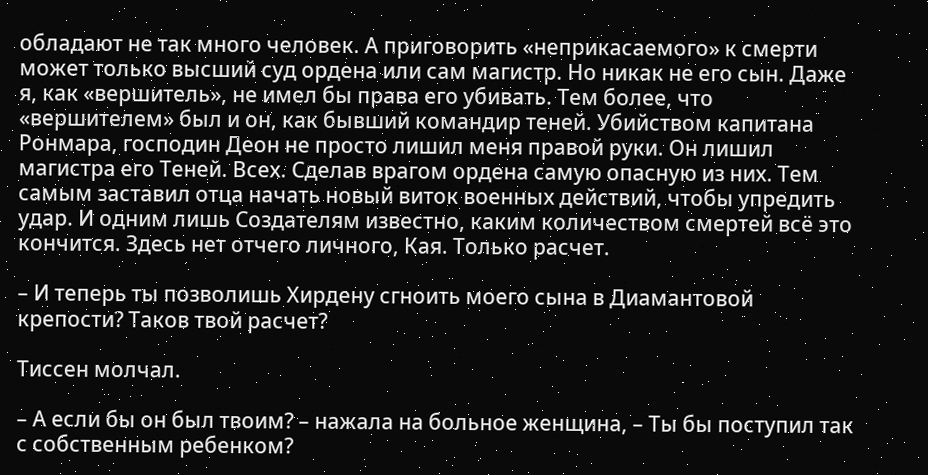обладают не так много человек. А приговорить «неприкасаемого» к смерти может только высший суд ордена или сам магистр. Но никак не его сын. Даже я, как «вершитель», не имел бы права его убивать. Тем более, что «вершителем» был и он, как бывший командир теней. Убийством капитана Ронмара, господин Деон не просто лишил меня правой руки. Он лишил магистра его Теней. Всех. Сделав врагом ордена самую опасную из них. Тем самым заставил отца начать новый виток военных действий, чтобы упредить удар. И одним лишь Создателям известно, каким количеством смертей всё это кончится. Здесь нет отчего личного, Кая. Только расчет.

– И теперь ты позволишь Хирдену сгноить моего сына в Диамантовой крепости? Таков твой расчет?

Тиссен молчал.

– А если бы он был твоим? – нажала на больное женщина, – Ты бы поступил так с собственным ребенком?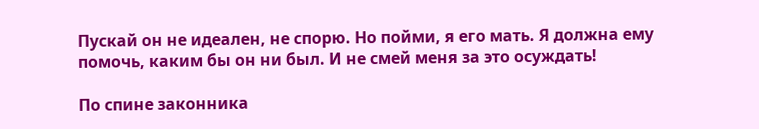Пускай он не идеален, не спорю. Но пойми, я его мать. Я должна ему помочь, каким бы он ни был. И не смей меня за это осуждать!

По спине законника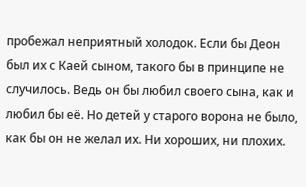пробежал неприятный холодок. Если бы Деон был их с Каей сыном, такого бы в принципе не случилось. Ведь он бы любил своего сына, как и любил бы её. Но детей у старого ворона не было, как бы он не желал их. Ни хороших, ни плохих.